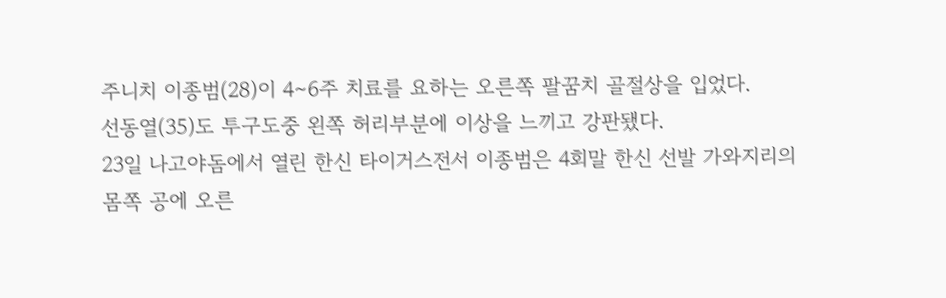주니치 이종범(28)이 4∼6주 치료를 요하는 오른쪽 팔꿈치 골절상을 입었다.
선동열(35)도 투구도중 왼쪽 허리부분에 이상을 느끼고 강판됐다.
23일 나고야돔에서 열린 한신 타이거스전서 이종범은 4회말 한신 선발 가와지리의
몸쪽 공에 오른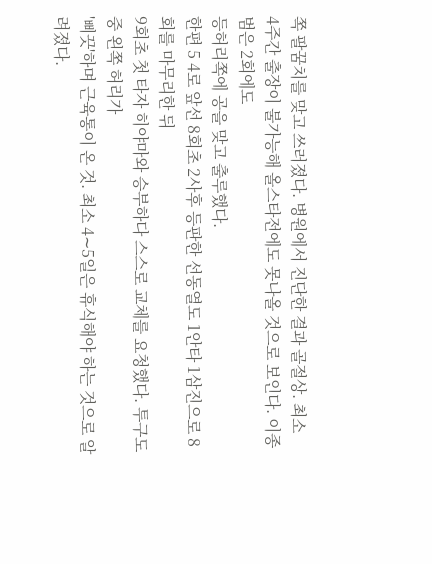쪽 팔꿈치를 맞고 쓰러졌다. 병원에서 진단한 결과 골절상. 최소
4주간 출장이 불가능해 올스타전에도 못나올 것으로 보인다. 이종범은 2회에도
등허리쪽에 공을 맞고 출루했다.
한편 5 4로 앞선 8회초 2사후 등판한 선동열도 1안타 1삼진으로 8회를 마무리한 뒤
9회초 첫 타자 히야마와 승부하다 스스로 교체를 요청했다. 투구도중 왼쪽 허리가
'삐끗'하며 근육통이 온 것. 최소 4∼5일은 휴식해야 하는 것으로 알려졌다.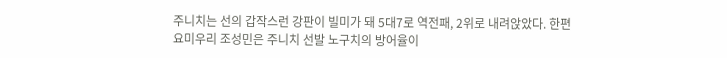주니치는 선의 갑작스런 강판이 빌미가 돼 5대7로 역전패, 2위로 내려앉았다. 한편
요미우리 조성민은 주니치 선발 노구치의 방어율이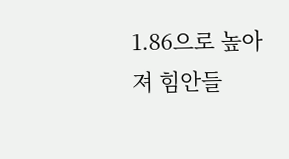1.86으로 높아져 힘안들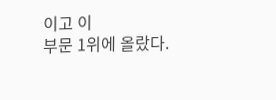이고 이
부문 1위에 올랐다.